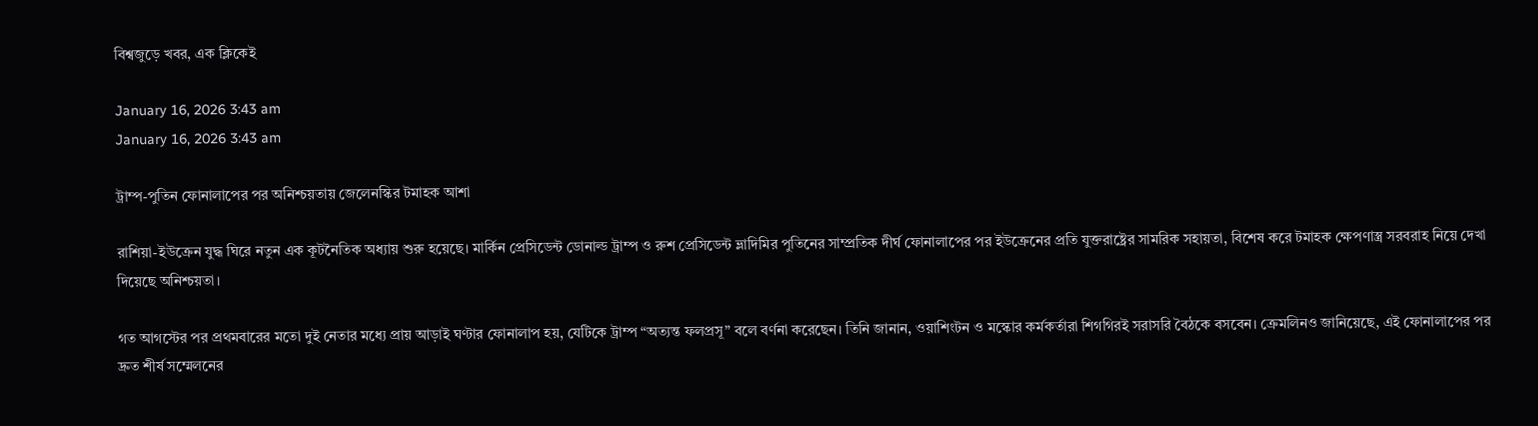বিশ্বজুড়ে খবর, এক ক্লিকেই

January 16, 2026 3:43 am
January 16, 2026 3:43 am

ট্রাম্প-পুতিন ফোনালাপের পর অনিশ্চয়তায় জেলেনস্কির টমাহক আশা

রাশিয়া-ইউক্রেন যুদ্ধ ঘিরে নতুন এক কূটনৈতিক অধ্যায় শুরু হয়েছে। মার্কিন প্রেসিডেন্ট ডোনাল্ড ট্রাম্প ও রুশ প্রেসিডেন্ট ভ্লাদিমির পুতিনের সাম্প্রতিক দীর্ঘ ফোনালাপের পর ইউক্রেনের প্রতি যুক্তরাষ্ট্রের সামরিক সহায়তা, বিশেষ করে টমাহক ক্ষেপণাস্ত্র সরবরাহ নিয়ে দেখা দিয়েছে অনিশ্চয়তা।

গত আগস্টের পর প্রথমবারের মতো দুই নেতার মধ্যে প্রায় আড়াই ঘণ্টার ফোনালাপ হয়, যেটিকে ট্রাম্প “অত্যন্ত ফলপ্রসূ” বলে বর্ণনা করেছেন। তিনি জানান, ওয়াশিংটন ও মস্কোর কর্মকর্তারা শিগগিরই সরাসরি বৈঠকে বসবেন। ক্রেমলিনও জানিয়েছে, এই ফোনালাপের পর দ্রুত শীর্ষ সম্মেলনের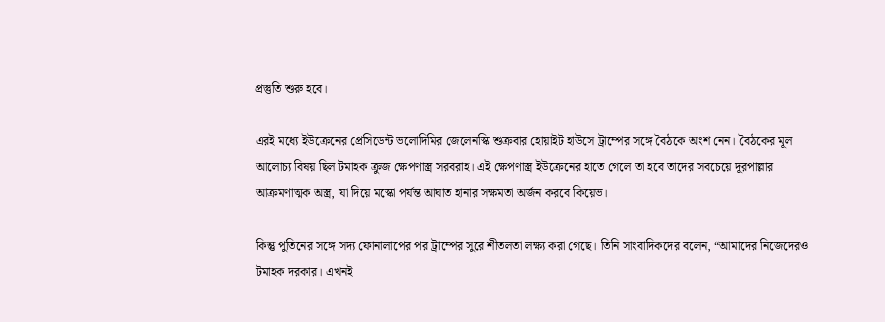প্রস্তুতি শুরু হবে।

এরই মধ্যে ইউক্রেনের প্রেসিডেন্ট ভলোদিমির জেলেনস্কি শুক্রবার হোয়াইট হাউসে ট্রাম্পের সঙ্গে বৈঠকে অংশ নেন। বৈঠকের মূল আলোচ্য বিষয় ছিল টমাহক ক্রুজ ক্ষেপণাস্ত্র সরবরাহ। এই ক্ষেপণাস্ত্র ইউক্রেনের হাতে গেলে তা হবে তাদের সবচেয়ে দূরপাল্লার আক্রমণাত্মক অস্ত্র, যা দিয়ে মস্কো পর্যন্ত আঘাত হানার সক্ষমতা অর্জন করবে কিয়েভ।

কিন্তু পুতিনের সঙ্গে সদ্য ফোনালাপের পর ট্রাম্পের সুরে শীতলতা লক্ষ্য করা গেছে। তিনি সাংবাদিকদের বলেন, “আমাদের নিজেদেরও টমাহক দরকার। এখনই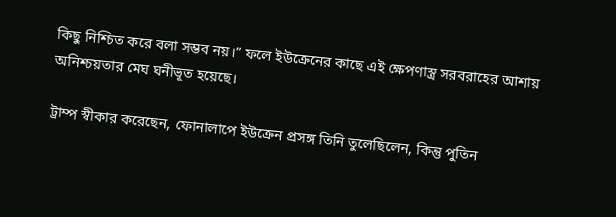কিছু নিশ্চিত করে বলা সম্ভব নয়।” ফলে ইউক্রেনের কাছে এই ক্ষেপণাস্ত্র সরবরাহের আশায় অনিশ্চয়তার মেঘ ঘনীভূত হয়েছে।

ট্রাম্প স্বীকার করেছেন, ফোনালাপে ইউক্রেন প্রসঙ্গ তিনি তুলেছিলেন, কিন্তু পুতিন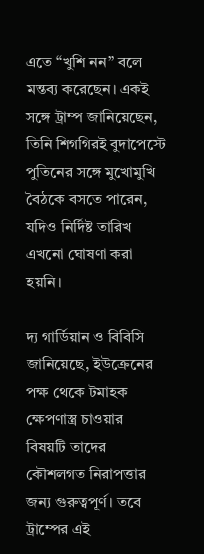এতে “খুশি নন” বলে মন্তব্য করেছেন। একই সঙ্গে ট্রাম্প জানিয়েছেন, তিনি শিগগিরই বুদাপেস্টে পুতিনের সঙ্গে মুখোমুখি বৈঠকে বসতে পারেন, যদিও নির্দিষ্ট তারিখ এখনো ঘোষণা করা হয়নি।

দ্য গার্ডিয়ান ও বিবিসি জানিয়েছে, ইউক্রেনের পক্ষ থেকে টমাহক ক্ষেপণাস্ত্র চাওয়ার বিষয়টি তাদের কৌশলগত নিরাপত্তার জন্য গুরুত্বপূর্ণ। তবে ট্রাম্পের এই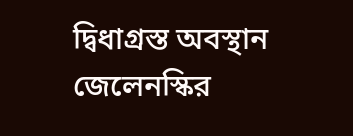দ্বিধাগ্রস্ত অবস্থান জেলেনস্কির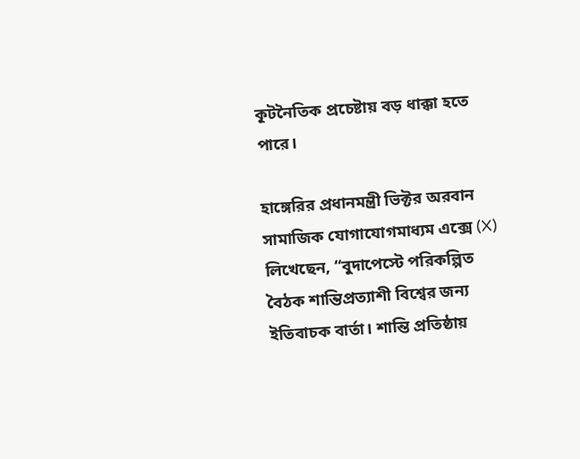কূটনৈতিক প্রচেষ্টায় বড় ধাক্কা হতে পারে।

হাঙ্গেরির প্রধানমন্ত্রী ভিক্টর অরবান সামাজিক যোগাযোগমাধ্যম এক্সে (X) লিখেছেন, “বুদাপেস্টে পরিকল্পিত বৈঠক শান্তিপ্রত্যাশী বিশ্বের জন্য ইতিবাচক বার্তা। শান্তি প্রতিষ্ঠায়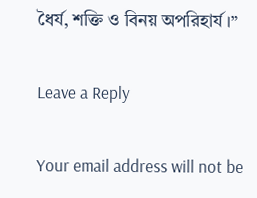ধৈর্য, শক্তি ও বিনয় অপরিহার্য।”

Leave a Reply

Your email address will not be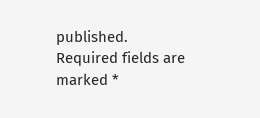published. Required fields are marked *